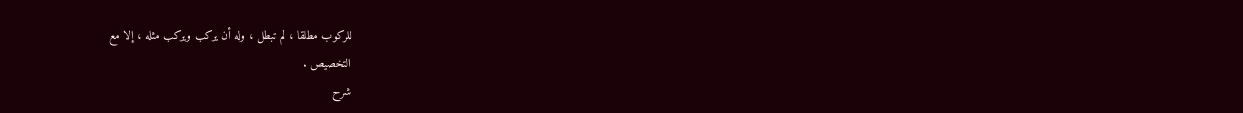للركوب مطلقا ، لم تبطل ، وله أن يركب ويركب مثله ، إلا مع
التخصيص .
شرح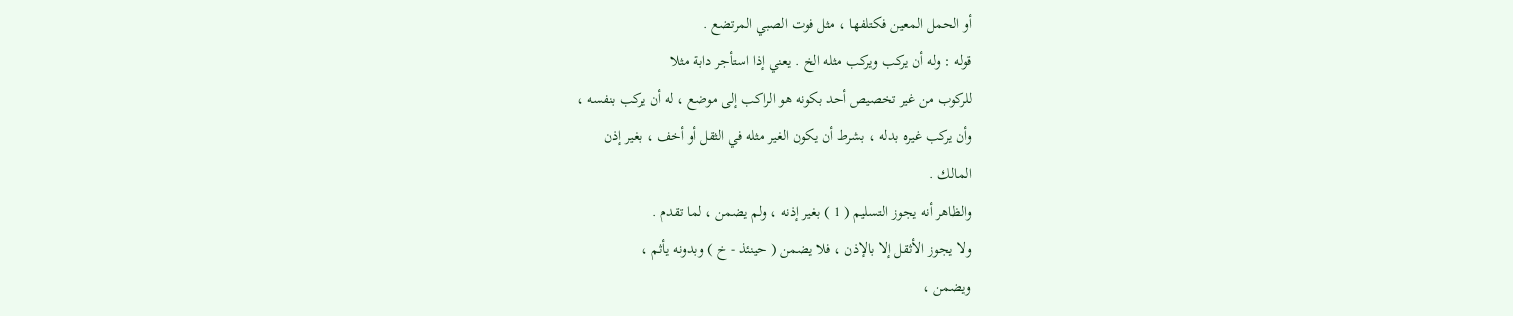أو الحمل المعين فكتلفها ، مثل فوت الصبي المرتضع .
قوله : وله أن يركب ويركب مثله الخ . يعني إذا استأجر دابة مثلا
للركوب من غير تخصيص أحد بكونه هو الراكب إلى موضع ، له أن يركب بنفسه ،
وأن يركب غيره بدله ، بشرط أن يكون الغير مثله في الثقل أو أخف ، بغير إذن
المالك .
والظاهر أنه يجوز التسليم ( 1 ) بغير إذنه ، ولم يضمن ، لما تقدم .
ولا يجوز الأثقل إلا بالإذن ، فلا يضمن ( حينئذ - خ ) وبدونه يأثم ،
ويضمن ،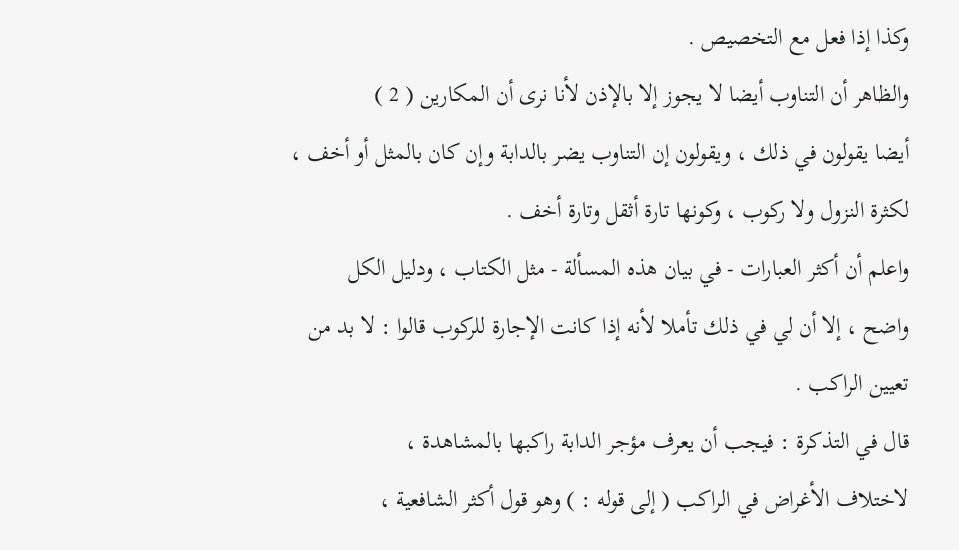وكذا إذا فعل مع التخصيص .
والظاهر أن التناوب أيضا لا يجوز إلا بالإذن لأنا نرى أن المكارين ( 2 )
أيضا يقولون في ذلك ، ويقولون إن التناوب يضر بالدابة وإن كان بالمثل أو أخف ،
لكثرة النزول ولا ركوب ، وكونها تارة أثقل وتارة أخف .
واعلم أن أكثر العبارات - في بيان هذه المسألة - مثل الكتاب ، ودليل الكل
واضح ، إلا أن لي في ذلك تأملا لأنه إذا كانت الإجارة للركوب قالوا : لا بد من
تعيين الراكب .
قال في التذكرة : فيجب أن يعرف مؤجر الدابة راكبها بالمشاهدة ،
لاختلاف الأغراض في الراكب ( إلى قوله : ) وهو قول أكثر الشافعية ،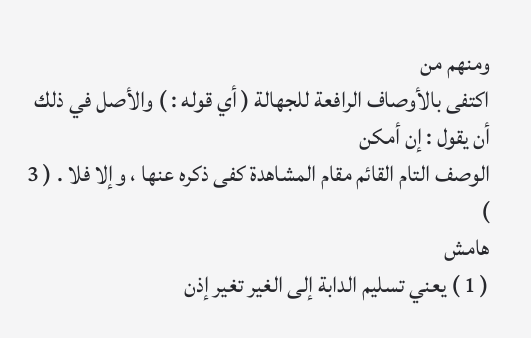ومنهم من
اكتفى بالأوصاف الرافعة للجهالة ( أي قوله : ) والأصل في ذلك أن يقول : إن أمكن
الوصف التام القائم مقام المشاهدة كفى ذكره عنها ، وإلا فلا . ( 3 )
هامش
( 1 ) يعني تسليم الدابة إلى الغير تغير إذن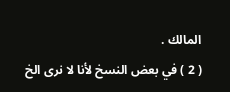المالك .
( 2 ) في بعض النسخ لأنا لا نرى الخ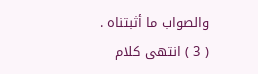والصواب ما أثبتناه .
( 3 ) انتهى كلام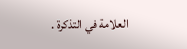العلامة في التذكرة .